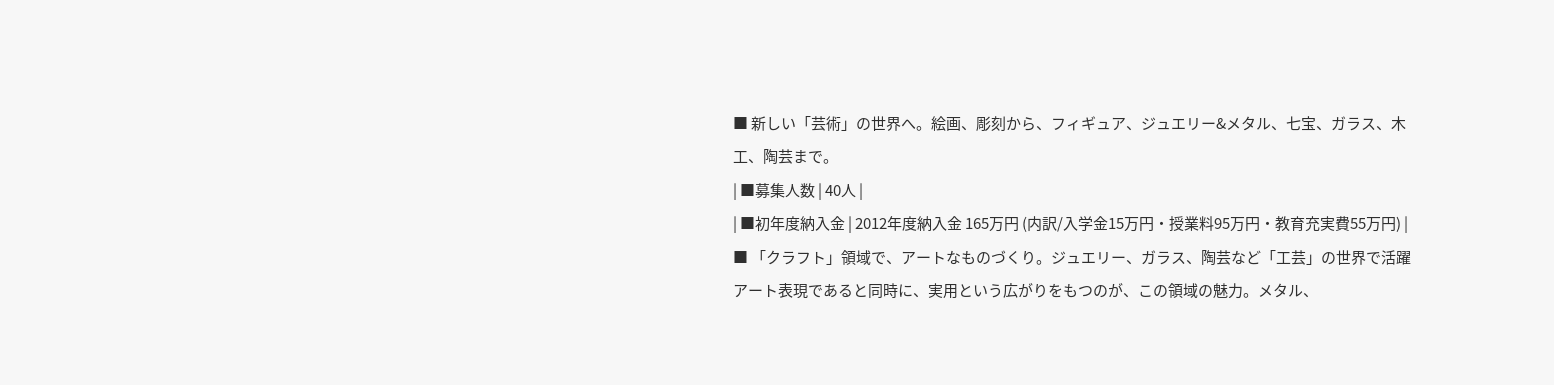■ 新しい「芸術」の世界へ。絵画、彫刻から、フィギュア、ジュエリー&メタル、七宝、ガラス、木工、陶芸まで。
| ■募集人数 | 40人 |
| ■初年度納入金 | 2012年度納入金 165万円 (内訳/入学金15万円・授業料95万円・教育充実費55万円) |
■ 「クラフト」領域で、アートなものづくり。ジュエリー、ガラス、陶芸など「工芸」の世界で活躍
アート表現であると同時に、実用という広がりをもつのが、この領域の魅力。メタル、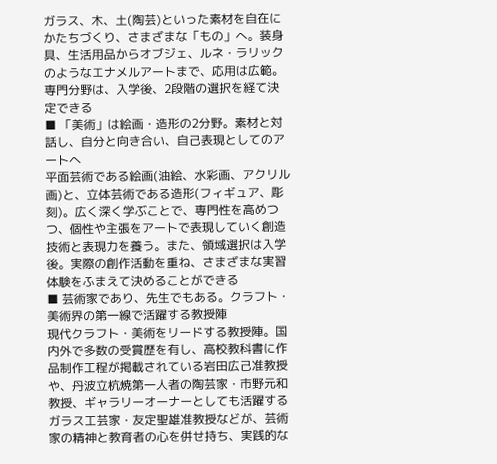ガラス、木、土(陶芸)といった素材を自在にかたちづくり、さまざまな「もの」へ。装身具、生活用品からオブジェ、ルネ・ラリックのようなエナメルアートまで、応用は広範。専門分野は、入学後、2段階の選択を経て決定できる
■ 「美術」は絵画・造形の2分野。素材と対話し、自分と向き合い、自己表現としてのアートへ
平面芸術である絵画(油絵、水彩画、アクリル画)と、立体芸術である造形(フィギュア、彫刻)。広く深く学ぶことで、専門性を高めつつ、個性や主張をアートで表現していく創造技術と表現力を養う。また、領域選択は入学後。実際の創作活動を重ね、さまざまな実習体験をふまえて決めることができる
■ 芸術家であり、先生でもある。クラフト・美術界の第一線で活躍する教授陣
現代クラフト・美術をリードする教授陣。国内外で多数の受賞歴を有し、高校教科書に作品制作工程が掲載されている岩田広己准教授や、丹波立杭焼第一人者の陶芸家・市野元和教授、ギャラリーオーナーとしても活躍するガラス工芸家・友定聖雄准教授などが、芸術家の精神と教育者の心を併せ持ち、実践的な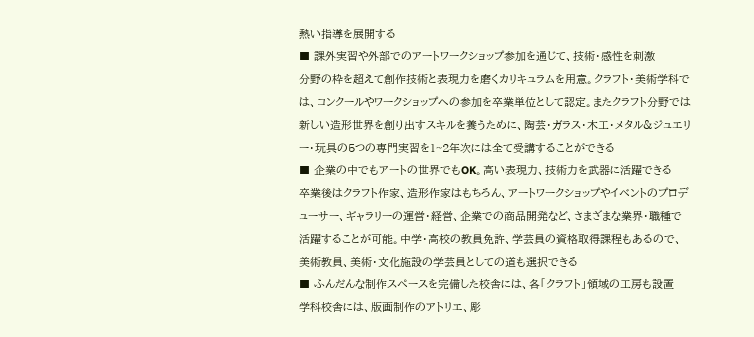熱い指導を展開する
■ 課外実習や外部でのアートワークショップ参加を通じて、技術・感性を刺激
分野の枠を超えて創作技術と表現力を磨くカリキュラムを用意。クラフト・美術学科では、コンクールやワークショップへの参加を卒業単位として認定。またクラフト分野では新しい造形世界を創り出すスキルを養うために、陶芸・ガラス・木工・メタル&ジュエリー・玩具の5つの専門実習を1~2年次には全て受講することができる
■ 企業の中でもアートの世界でもOK。高い表現力、技術力を武器に活躍できる
卒業後はクラフト作家、造形作家はもちろん、アートワークショップやイベントのプロデューサー、ギャラリーの運営・経営、企業での商品開発など、さまざまな業界・職種で活躍することが可能。中学・高校の教員免許、学芸員の資格取得課程もあるので、美術教員、美術・文化施設の学芸員としての道も選択できる
■ ふんだんな制作スペースを完備した校舎には、各「クラフト」領域の工房も設置
学科校舎には、版画制作のアトリエ、彫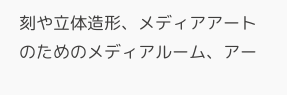刻や立体造形、メディアアートのためのメディアルーム、アー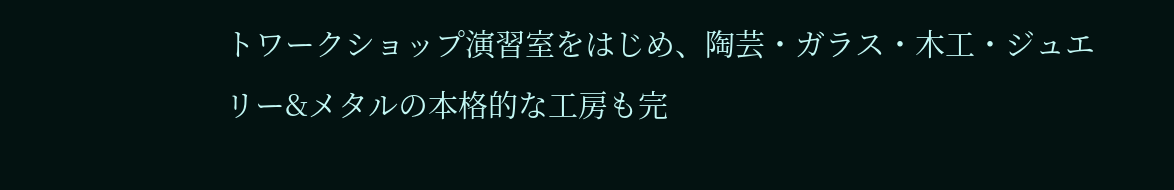トワークショップ演習室をはじめ、陶芸・ガラス・木工・ジュエリー&メタルの本格的な工房も完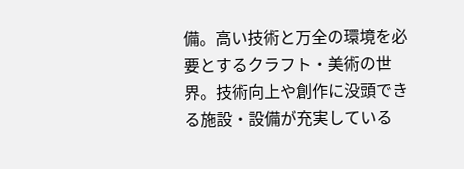備。高い技術と万全の環境を必要とするクラフト・美術の世界。技術向上や創作に没頭できる施設・設備が充実している